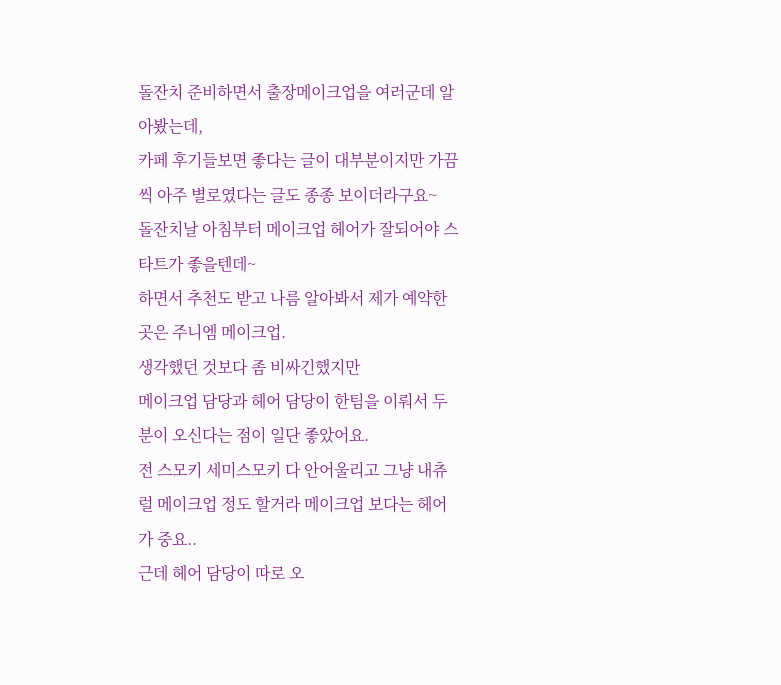돌잔치 준비하면서 출장메이크업을 여러군데 알아봤는데,
카페 후기들보면 좋다는 글이 대부분이지만 가끔씩 아주 별로였다는 글도 종종 보이더라구요~
돌잔치날 아침부터 메이크업 헤어가 잘되어야 스타트가 좋을텐데~
하면서 추천도 받고 나름 알아봐서 제가 예약한 곳은 주니엠 메이크업.
생각했던 것보다 좀 비싸긴했지만
메이크업 담당과 헤어 담당이 한팀을 이뤄서 두분이 오신다는 점이 일단 좋았어요.
전 스모키 세미스모키 다 안어울리고 그냥 내츄럴 메이크업 정도 할거라 메이크업 보다는 헤어가 중요..
근데 헤어 담당이 따로 오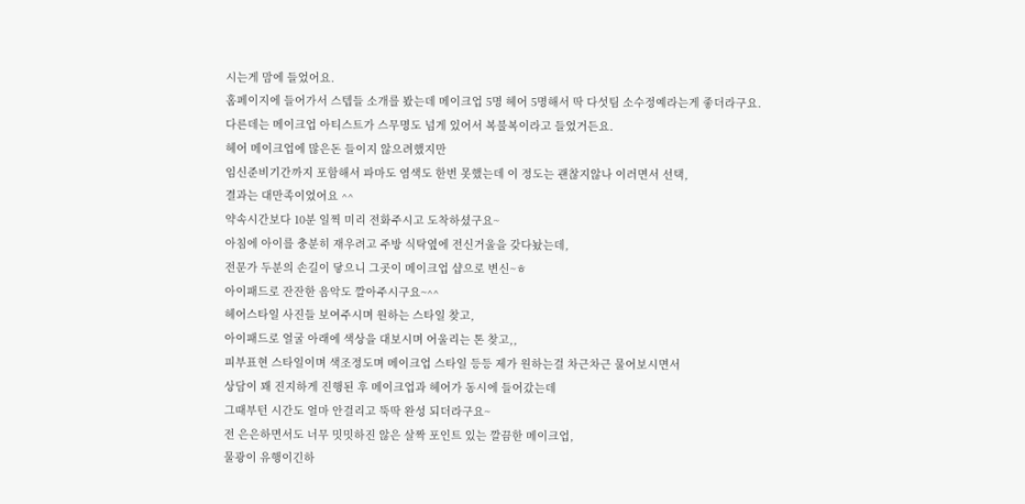시는게 맘에 들었어요.
홈페이지에 들어가서 스텝들 소개를 봤는데 메이크업 5명 헤어 5명해서 딱 다섯팀 소수정예라는게 좋더라구요.
다른데는 메이크업 아티스트가 스무명도 넘게 있어서 복불복이라고 들었거든요.
헤어 메이크업에 많은돈 들이지 않으려했지만
임신준비기간까지 포함해서 파마도 염색도 한번 못했는데 이 정도는 괜찮지않나 이러면서 선택,
결과는 대만족이었어요 ^^
약속시간보다 10분 일찍 미리 전화주시고 도착하셨구요~
아침에 아이를 충분히 재우려고 주방 식탁옆에 전신거울을 갖다놨는데,
전문가 두분의 손길이 닿으니 그곳이 메이크업 샵으로 변신~ㅎ
아이패드로 잔잔한 음악도 깔아주시구요~^^
헤어스타일 사진들 보여주시며 원하는 스타일 찾고,
아이패드로 얼굴 아래에 색상을 대보시며 어울리는 톤 찾고,,
피부표현 스타일이며 색조정도며 메이크업 스타일 등등 제가 원하는걸 차근차근 물어보시면서
상담이 꽤 진지하게 진행된 후 메이크업과 헤어가 동시에 들어갔는데
그때부턴 시간도 얼마 안걸리고 뚝딱 완성 되더라구요~
전 은은하면서도 너무 밋밋하진 않은 살짝 포인트 있는 깔끔한 메이크업,
물광이 유행이긴하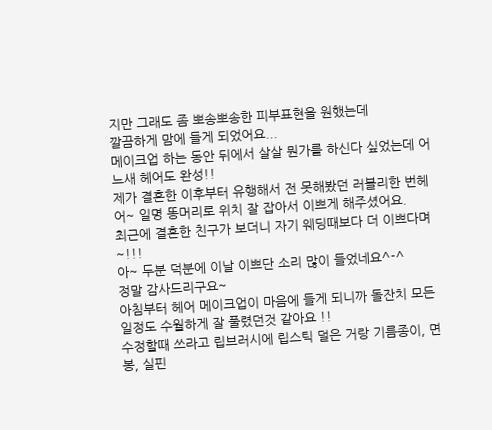지만 그래도 좀 뽀송뽀송한 피부표현을 원했는데
깔끔하게 맘에 들게 되었어요...
메이크업 하는 동안 뒤에서 살살 뭔가를 하신다 싶었는데 어느새 헤어도 완성!!
제가 결혼한 이후부터 유행해서 전 못해봤던 러블리한 번헤어~ 일명 똥머리로 위치 잘 잡아서 이쁘게 해주셨어요.
최근에 결혼한 친구가 보더니 자기 웨딩때보다 더 이쁘다며~!!!
아~ 두분 덕분에 이날 이쁘단 소리 많이 들었네요^-^
정말 감사드리구요~
아침부터 헤어 메이크업이 마음에 들게 되니까 돌잔치 모든 일정도 수월하게 잘 풀렸던것 같아요 !!
수정할때 쓰라고 립브러시에 립스틱 덜은 거랑 기름종이, 면봉, 실핀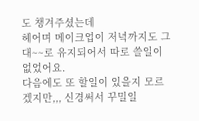도 챙겨주셨는데
헤어며 메이크업이 저녁까지도 그대~~로 유지되어서 따로 쓸일이 없었어요.
다음에도 또 할일이 있을지 모르겠지만,,, 신경써서 꾸밀일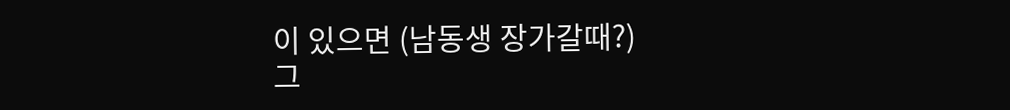이 있으면 (남동생 장가갈때?)
그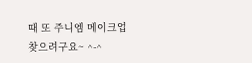때 또 주니엠 메이크업 찾으려구요~ ^-^